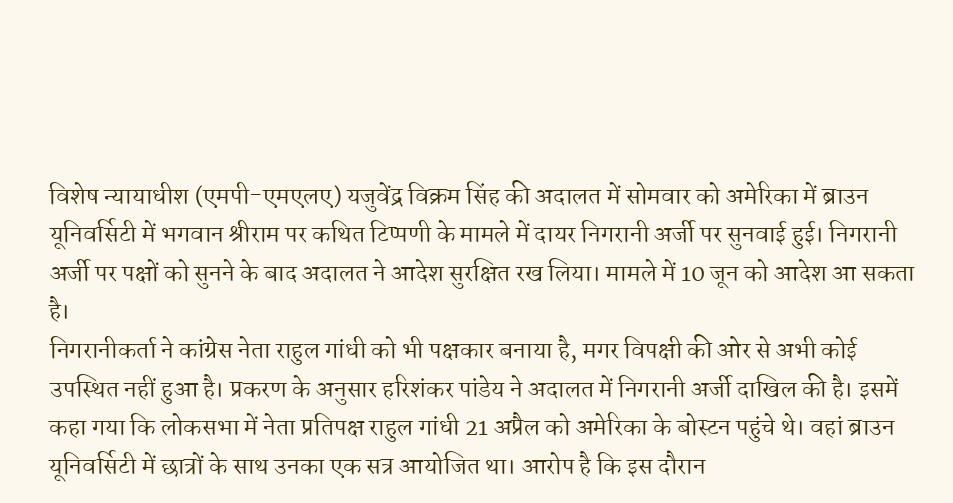विशेष न्यायाधीश (एमपी-एमएलए) यजुवेंद्र विक्रम सिंह की अदालत में सोमवार को अमेरिका में ब्राउन यूनिवर्सिटी में भगवान श्रीराम पर कथित टिप्पणी के मामले में दायर निगरानी अर्जी पर सुनवाई हुई। निगरानी अर्जी पर पक्षों को सुनने के बाद अदालत ने आदेश सुरक्षित रख लिया। मामले में 10 जून को आदेश आ सकता है।
निगरानीकर्ता ने कांग्रेस नेता राहुल गांधी को भी पक्षकार बनाया है, मगर विपक्षी की ओर से अभी कोई उपस्थित नहीं हुआ है। प्रकरण के अनुसार हरिशंकर पांडेय ने अदालत में निगरानी अर्जी दाखिल की है। इसमें कहा गया कि लोकसभा में नेता प्रतिपक्ष राहुल गांधी 21 अप्रैल को अमेरिका के बोस्टन पहुंचे थे। वहां ब्राउन यूनिवर्सिटी में छात्रों के साथ उनका एक सत्र आयोजित था। आरोप है कि इस दौरान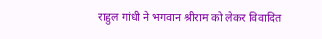राहुल गांधी ने भगवान श्रीराम को लेकर विवादित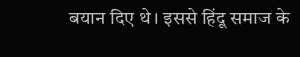बयान दिए थे। इससे हिंदू समाज के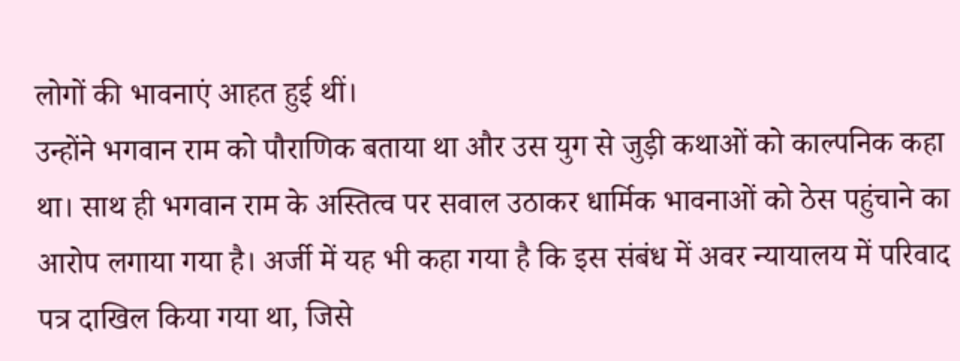लोगों की भावनाएं आहत हुई थीं।
उन्होंने भगवान राम को पौराणिक बताया था और उस युग से जुड़ी कथाओं को काल्पनिक कहा था। साथ ही भगवान राम के अस्तित्व पर सवाल उठाकर धार्मिक भावनाओं को ठेस पहुंचाने का आरोप लगाया गया है। अर्जी में यह भी कहा गया है कि इस संबंध में अवर न्यायालय में परिवाद पत्र दाखिल किया गया था, जिसे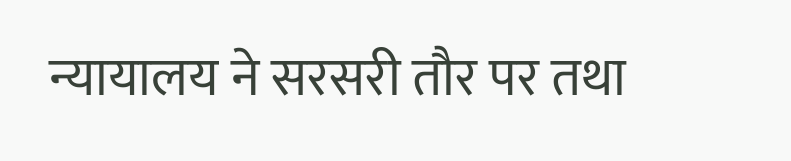न्यायालय ने सरसरी तौर पर तथा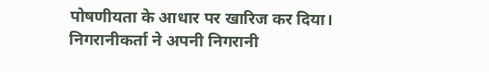पोषणीयता के आधार पर खारिज कर दिया। निगरानीकर्ता ने अपनी निगरानी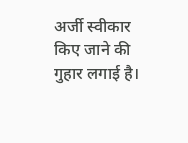अर्जी स्वीकार किए जाने की गुहार लगाई है।